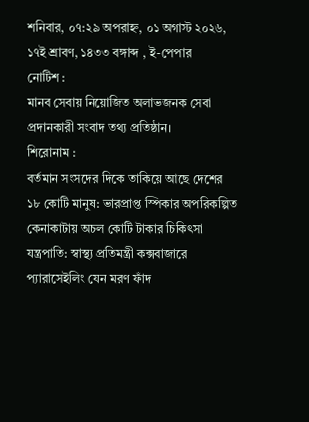শনিবার, ০৭:২৯ অপরাহ্ন, ০১ অগাস্ট ২০২৬, ১৭ই শ্রাবণ, ১৪৩৩ বঙ্গাব্দ , ই-পেপার
নোটিশ :
মানব সেবায় নিয়োজিত অলাভজনক সেবা প্রদানকারী সংবাদ তথ্য প্রতিষ্ঠান।
শিরোনাম :
বর্তমান সংসদের দিকে তাকিয়ে আছে দেশের ১৮ কোটি মানুষ: ভারপ্রাপ্ত স্পিকার অপরিকল্পিত কেনাকাটায় অচল কোটি টাকার চিকিৎসা যন্ত্রপাতি: স্বাস্থ্য প্রতিমন্ত্রী কক্সবাজারে প্যারাসেইলিং যেন মরণ ফাঁদ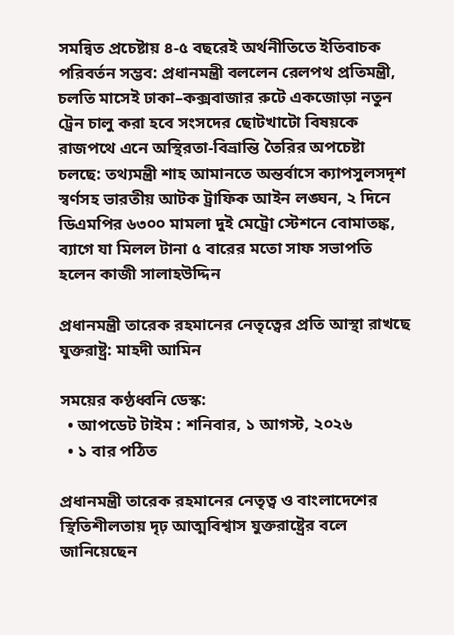সমন্বিত প্রচেষ্টায় ৪-৫ বছরেই অর্থনীতিতে ইতিবাচক পরিবর্তন সম্ভব: প্রধানমন্ত্রী বললেন রেলপথ প্রতিমন্ত্রী, চলতি মাসেই ঢাকা–কক্সবাজার রুটে একজোড়া নতুন ট্রেন চালু করা হবে সংসদের ছোটখাটো বিষয়কে রাজপথে এনে অস্থিরতা-বিভ্রান্তি তৈরির অপচেষ্টা চলছে: তথ্যমন্ত্রী শাহ আমানতে অন্তর্বাসে ক্যাপসুলসদৃশ স্বর্ণসহ ভারতীয় আটক ট্রাফিক আইন লঙ্ঘন, ২ দিনে ডিএমপির ৬৩০০ মামলা দুই মেট্রো স্টেশনে বোমাতঙ্ক, ব্যাগে যা মিলল টানা ৫ বারের মতো সাফ সভাপতি হলেন কাজী সালাহউদ্দিন

প্রধানমন্ত্রী তারেক রহমানের নেতৃত্বের প্রতি আস্থা রাখছে যুক্তরাষ্ট্র: মাহদী আমিন

সময়ের কণ্ঠধ্বনি ডেস্ক:
  • আপডেট টাইম : শনিবার, ১ আগস্ট, ২০২৬
  • ১ বার পঠিত

প্রধানমন্ত্রী তারেক রহমানের নেতৃত্ব ও বাংলাদেশের স্থিতিশীলতায় দৃঢ় আত্মবিশ্বাস যুক্তরাষ্ট্রের বলে জানিয়েছেন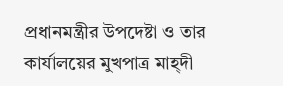প্রধানমন্ত্রীর উপদেষ্টা ও তার কার্যালয়ের মুখপাত্র মাহ্দী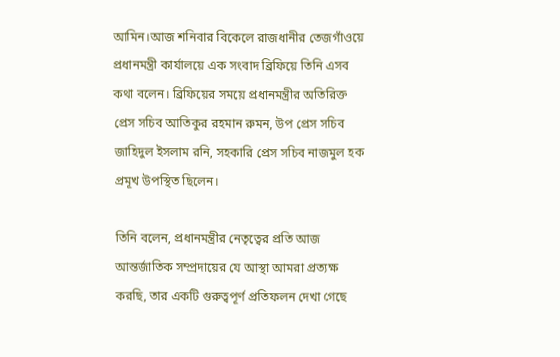আমিন।আজ শনিবার বিকেলে রাজধানীর তেজগাঁওয়ে প্রধানমন্ত্রী কার্যালয়ে এক সংবাদ ব্রিফিয়ে তিনি এসব কথা বলেন। ব্রিফিয়ের সময়ে প্রধানমন্ত্রীর অতিরিক্ত প্রেস সচিব আতিকুর রহমান রুমন, উপ প্রেস সচিব জাহিদুল ইসলাম রনি, সহকারি প্রেস সচিব নাজমুল হক প্রমূখ উপস্থিত ছিলেন।

তিনি বলেন, প্রধানমন্ত্রীর নেতৃত্বের প্রতি আজ আন্তর্জাতিক সম্প্রদায়ের যে আস্থা আমরা প্রত্যক্ষ করছি, তার একটি গুরুত্বপূর্ণ প্রতিফলন দেখা গেছে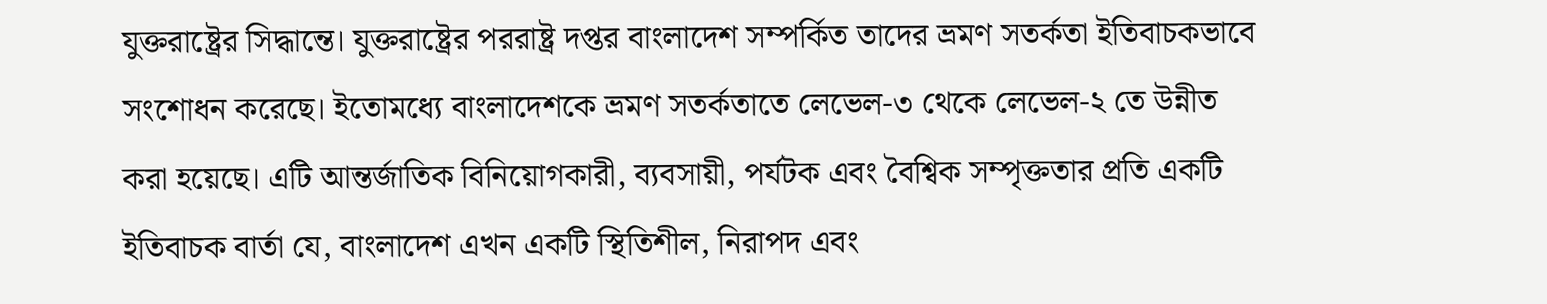যুক্তরাষ্ট্রের সিদ্ধান্তে। যুক্তরাষ্ট্রের পররাষ্ট্র দপ্তর বাংলাদেশ সম্পর্কিত তাদের ভ্রমণ সতর্কতা ইতিবাচকভাবে সংশোধন করেছে। ইতোমধ্যে বাংলাদেশকে ভ্রমণ সতর্কতাতে লেভেল-৩ থেকে লেভেল-২ তে উন্নীত করা হয়েছে। এটি আন্তর্জাতিক বিনিয়োগকারী, ব্যবসায়ী, পর্যটক এবং বৈশ্বিক সম্পৃক্ততার প্রতি একটি ইতিবাচক বার্তা যে, বাংলাদেশ এখন একটি স্থিতিশীল, নিরাপদ এবং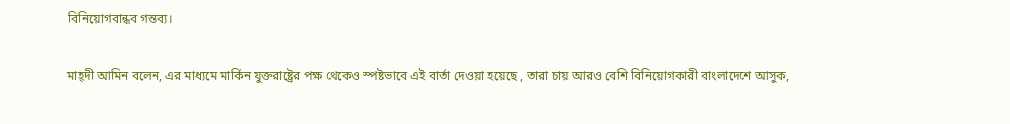বিনিয়োগবান্ধব গন্তব্য।

মাহ্দী আমিন বলেন, এর মাধ্যমে মার্কিন যুক্তরাষ্ট্রের পক্ষ থেকেও স্পষ্টভাবে এই বার্তা দেওয়া হয়েছে , তারা চায় আরও বেশি বিনিয়োগকারী বাংলাদেশে আসুক,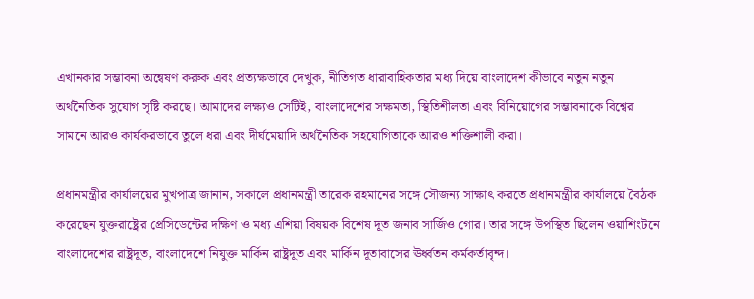এখানকার সম্ভাবনা অন্বেষণ করুক এবং প্রত্যক্ষভাবে দেখুক, নীতিগত ধারাবাহিকতার মধ্য দিয়ে বাংলাদেশ কীভাবে নতুন নতুন অর্থনৈতিক সুযোগ সৃষ্টি করছে। আমাদের লক্ষ্যও সেটিই, বাংলাদেশের সক্ষমতা, স্থিতিশীলতা এবং বিনিয়োগের সম্ভাবনাকে বিশ্বের সামনে আরও কার্যকরভাবে তুলে ধরা এবং দীর্ঘমেয়াদি অর্থনৈতিক সহযোগিতাকে আরও শক্তিশালী করা।

প্রধানমন্ত্রীর কার্যালয়ের মুখপাত্র জানান, সকালে প্রধানমন্ত্রী তারেক রহমানের সঙ্গে সৌজন্য সাক্ষাৎ করতে প্রধানমন্ত্রীর কার্যালয়ে বৈঠক করেছেন যুক্তরাষ্ট্রের প্রেসিডেন্টের দক্ষিণ ও মধ্য এশিয়া বিষয়ক বিশেষ দূত জনাব সার্জিও গোর। তার সঙ্গে উপস্থিত ছিলেন ওয়াশিংটনে বাংলাদেশের রাষ্ট্রদূত, বাংলাদেশে নিযুক্ত মার্কিন রাষ্ট্রদূত এবং মার্কিন দূতাবাসের ঊর্ধ্বতন কর্মকর্তাবৃন্দ।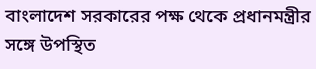বাংলাদেশ সরকারের পক্ষ থেকে প্রধানমন্ত্রীর সঙ্গে উপস্থিত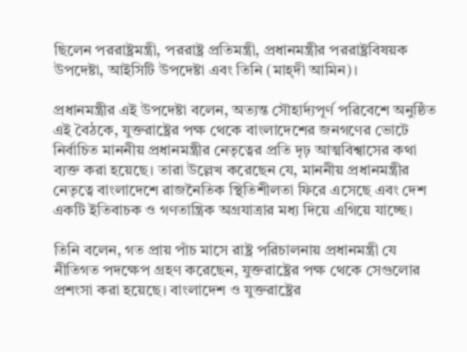ছিলেন পররাষ্ট্রমন্ত্রী, পররাষ্ট্র প্রতিমন্ত্রী, প্রধানমন্ত্রীর পররাষ্ট্রবিষয়ক উপদেষ্টা, আইসিটি উপদেষ্টা এবং তিনি (মাহ্দী আমিন)।

প্রধানমন্ত্রীর এই উপদেষ্টা বলেন, অত্যন্ত সৌহার্দ্যপূর্ণ পরিবেশে অনুষ্ঠিত এই বৈঠকে, যুক্তরাষ্ট্রের পক্ষ থেকে বাংলাদেশের জনগণের ভোটে নির্বাচিত মাননীয় প্রধানমন্ত্রীর নেতৃত্বের প্রতি দৃঢ় আত্মবিশ্বাসের কথা ব্যক্ত করা হয়েছে। তারা উল্লেখ করেছেন যে, মাননীয় প্রধানমন্ত্রীর নেতৃত্বে বাংলাদেশে রাজনৈতিক স্থিতিশীলতা ফিরে এসেছে এবং দেশ একটি ইতিবাচক ও গণতান্ত্রিক অগ্রযাত্রার মধ্য দিয়ে এগিয়ে যাচ্ছে।

তিনি বলেন, গত প্রায় পাঁচ মাসে রাষ্ট্র পরিচালনায় প্রধানমন্ত্রী যে নীতিগত পদক্ষেপ গ্রহণ করেছেন, যুক্তরাষ্ট্রের পক্ষ থেকে সেগুলোর প্রশংসা করা হয়েছে। বাংলাদেশ ও যুক্তরাষ্ট্রের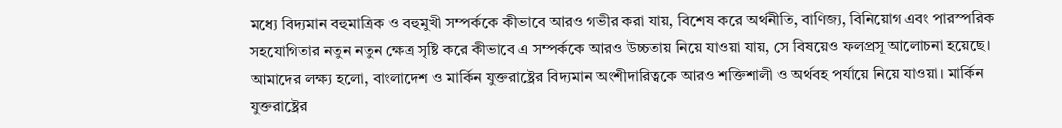মধ্যে বিদ্যমান বহুমাত্রিক ও বহুমুখী সম্পর্ককে কীভাবে আরও গভীর করা যায়, বিশেষ করে অর্থনীতি, বাণিজ্য, বিনিয়োগ এবং পারস্পরিক সহযোগিতার নতুন নতুন ক্ষেত্র সৃষ্টি করে কীভাবে এ সম্পর্ককে আরও উচ্চতায় নিয়ে যাওয়া যায়, সে বিষয়েও ফলপ্রসূ আলোচনা হয়েছে। আমাদের লক্ষ্য হলো, বাংলাদেশ ও মার্কিন যুক্তরাষ্ট্রের বিদ্যমান অংশীদারিত্বকে আরও শক্তিশালী ও অর্থবহ পর্যায়ে নিয়ে যাওয়া। মার্কিন যুক্তরাষ্ট্রের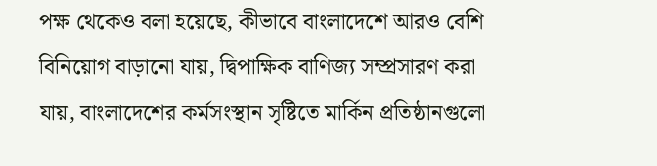পক্ষ থেকেও বলা হয়েছে, কীভাবে বাংলাদেশে আরও বেশি বিনিয়োগ বাড়ানো যায়, দ্বিপাক্ষিক বাণিজ্য সম্প্রসারণ করা যায়, বাংলাদেশের কর্মসংস্থান সৃষ্টিতে মার্কিন প্রতিষ্ঠানগুলো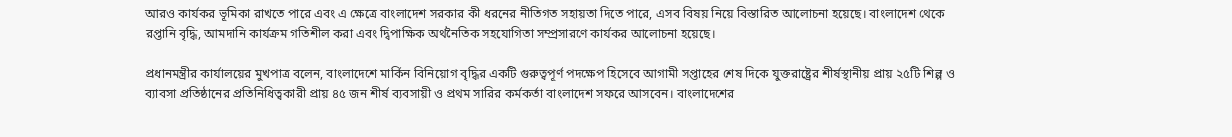আরও কার্যকর ভূমিকা রাখতে পারে এবং এ ক্ষেত্রে বাংলাদেশ সরকার কী ধরনের নীতিগত সহায়তা দিতে পারে, এসব বিষয় নিয়ে বিস্তারিত আলোচনা হয়েছে। বাংলাদেশ থেকে রপ্তানি বৃদ্ধি, আমদানি কার্যক্রম গতিশীল করা এবং দ্বিপাক্ষিক অর্থনৈতিক সহযোগিতা সম্প্রসারণে কার্যকর আলোচনা হয়েছে।

প্রধানমন্ত্রীর কার্যালয়ের মুখপাত্র বলেন, বাংলাদেশে মার্কিন বিনিয়োগ বৃদ্ধির একটি গুরুত্বপূর্ণ পদক্ষেপ হিসেবে আগামী সপ্তাহের শেষ দিকে যুক্তরাষ্ট্রের শীর্ষস্থানীয় প্রায় ২৫টি শিল্প ও ব্যাবসা প্রতিষ্ঠানের প্রতিনিধিত্বকারী প্রায় ৪৫ জন শীর্ষ ব্যবসায়ী ও প্রথম সারির কর্মকর্তা বাংলাদেশ সফরে আসবেন। বাংলাদেশের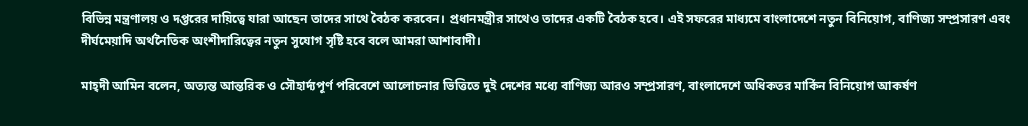বিভিন্ন মন্ত্রণালয় ও দপ্তরের দায়িত্বে যারা আছেন তাদের সাথে বৈঠক করবেন। প্রধানমন্ত্রীর সাথেও তাদের একটি বৈঠক হবে। এই সফরের মাধ্যমে বাংলাদেশে নতুন বিনিয়োগ, বাণিজ্য সম্প্রসারণ এবং দীর্ঘমেয়াদি অর্থনৈতিক অংশীদারিত্বের নতুন সুযোগ সৃষ্টি হবে বলে আমরা আশাবাদী।

মাহ্দী আমিন বলেন, অত্যন্ত আন্তরিক ও সৌহার্দ্যপূর্ণ পরিবেশে আলোচনার ভিত্তিতে দুই দেশের মধ্যে বাণিজ্য আরও সম্প্রসারণ, বাংলাদেশে অধিকতর মার্কিন বিনিয়োগ আকর্ষণ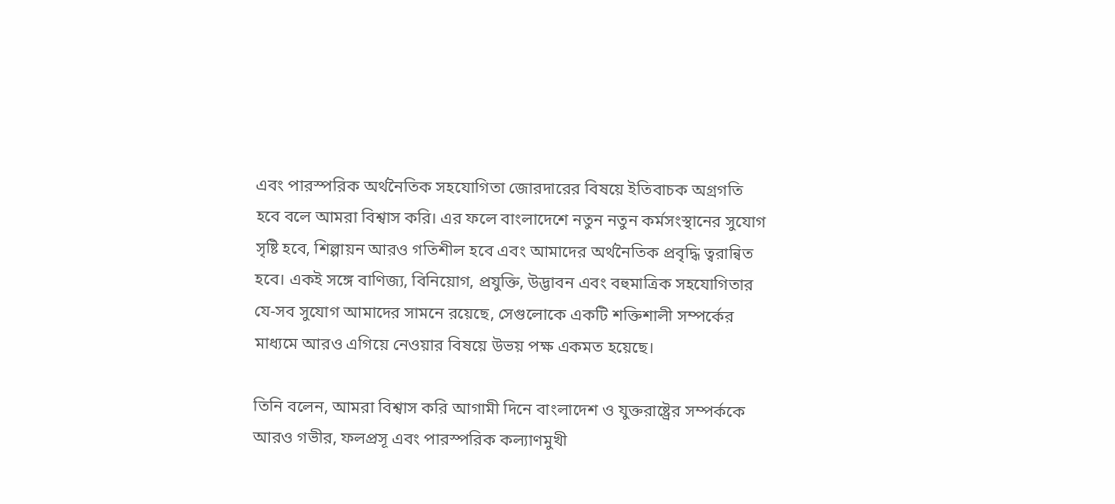এবং পারস্পরিক অর্থনৈতিক সহযোগিতা জোরদারের বিষয়ে ইতিবাচক অগ্রগতি হবে বলে আমরা বিশ্বাস করি। এর ফলে বাংলাদেশে নতুন নতুন কর্মসংস্থানের সুযোগ সৃষ্টি হবে, শিল্পায়ন আরও গতিশীল হবে এবং আমাদের অর্থনৈতিক প্রবৃদ্ধি ত্বরান্বিত হবে। একই সঙ্গে বাণিজ্য, বিনিয়োগ, প্রযুক্তি, উদ্ভাবন এবং বহুমাত্রিক সহযোগিতার যে-সব সুযোগ আমাদের সামনে রয়েছে, সেগুলোকে একটি শক্তিশালী সম্পর্কের মাধ্যমে আরও এগিয়ে নেওয়ার বিষয়ে উভয় পক্ষ একমত হয়েছে।

তিনি বলেন, আমরা বিশ্বাস করি আগামী দিনে বাংলাদেশ ও যুক্তরাষ্ট্রের সম্পর্ককে আরও গভীর, ফলপ্রসূ এবং পারস্পরিক কল্যাণমুখী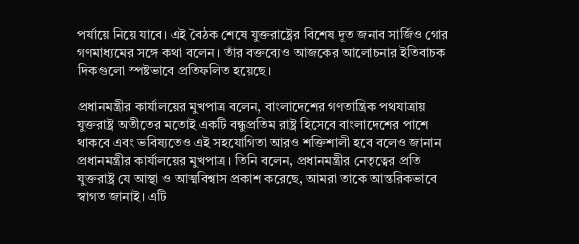পর্যায়ে নিয়ে যাবে। এই বৈঠক শেষে যুক্তরাষ্ট্রের বিশেষ দূত জনাব সার্জিও গোর গণমাধ্যমের সঙ্গে কথা বলেন। তাঁর বক্তব্যেও আজকের আলোচনার ইতিবাচক দিকগুলো স্পষ্টভাবে প্রতিফলিত হয়েছে।

প্রধানমন্ত্রীর কার্যালয়ের মুখপাত্র বলেন, বাংলাদেশের গণতান্ত্রিক পথযাত্রায় যুক্তরাষ্ট্র অতীতের মতোই একটি বন্ধুপ্রতিম রাষ্ট্র হিসেবে বাংলাদেশের পাশে থাকবে এবং ভবিষ্যতেও এই সহযোগিতা আরও শক্তিশালী হবে বলেও জানান প্রধানমন্ত্রীর কার্যালয়ের মুখপাত্র। তিনি বলেন, প্রধানমন্ত্রীর নেতৃত্বের প্রতি যুক্তরাষ্ট্র যে আস্থা ও আত্মবিশ্বাস প্রকাশ করেছে, আমরা তাকে আন্তরিকভাবে স্বাগত জানাই। এটি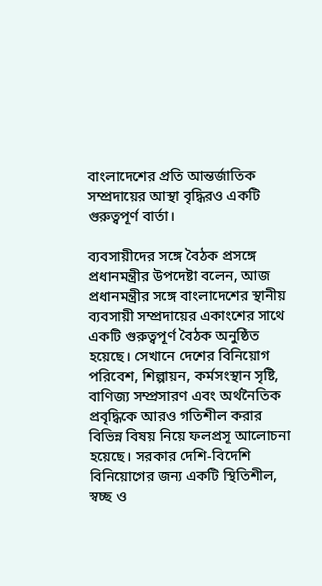বাংলাদেশের প্রতি আন্তর্জাতিক সম্প্রদায়ের আস্থা বৃদ্ধিরও একটি গুরুত্বপূর্ণ বার্তা।

ব্যবসায়ীদের সঙ্গে বৈঠক প্রসঙ্গে প্রধানমন্ত্রীর উপদেষ্টা বলেন, আজ প্রধানমন্ত্রীর সঙ্গে বাংলাদেশের স্থানীয় ব্যবসায়ী সম্প্রদায়ের একাংশের সাথে একটি গুরুত্বপূর্ণ বৈঠক অনুষ্ঠিত হয়েছে। সেখানে দেশের বিনিয়োগ পরিবেশ, শিল্পায়ন, কর্মসংস্থান সৃষ্টি, বাণিজ্য সম্প্রসারণ এবং অর্থনৈতিক প্রবৃদ্ধিকে আরও গতিশীল করার বিভিন্ন বিষয় নিয়ে ফলপ্রসূ আলোচনা হয়েছে। সরকার দেশি-বিদেশি বিনিয়োগের জন্য একটি স্থিতিশীল, স্বচ্ছ ও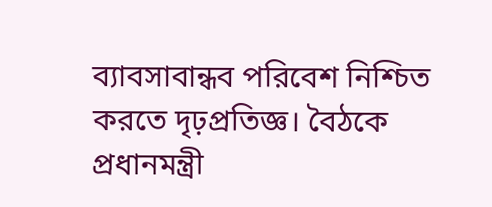ব্যাবসাবান্ধব পরিবেশ নিশ্চিত করতে দৃঢ়প্রতিজ্ঞ। বৈঠকে প্রধানমন্ত্রী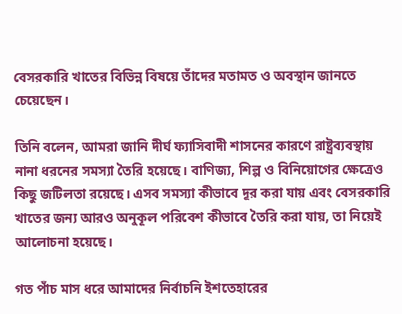বেসরকারি খাতের বিভিন্ন বিষয়ে তাঁদের মতামত ও অবস্থান জানতে চেয়েছেন।

তিনি বলেন, আমরা জানি দীর্ঘ ফ্যাসিবাদী শাসনের কারণে রাষ্ট্রব্যবস্থায় নানা ধরনের সমস্যা তৈরি হয়েছে। বাণিজ্য, শিল্প ও বিনিয়োগের ক্ষেত্রেও কিছু জটিলতা রয়েছে। এসব সমস্যা কীভাবে দূর করা যায় এবং বেসরকারি খাতের জন্য আরও অনুকূল পরিবেশ কীভাবে তৈরি করা যায়, তা নিয়েই আলোচনা হয়েছে।

গত পাঁচ মাস ধরে আমাদের নির্বাচনি ইশতেহারের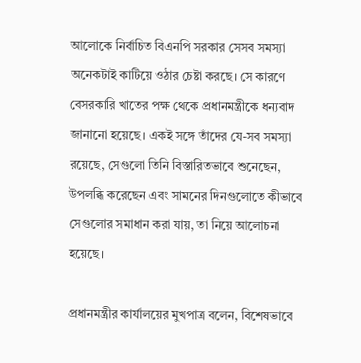আলোকে নির্বাচিত বিএনপি সরকার সেসব সমস্যা অনেকটাই কাটিয়ে ওঠার চেষ্টা করছে। সে কারণে বেসরকারি খাতের পক্ষ থেকে প্রধানমন্ত্রীকে ধন্যবাদ জানানো হয়েছে। একই সঙ্গে তাঁদের যে-সব সমস্যা রয়েছে, সেগুলো তিনি বিস্তারিতভাবে শুনেছেন, উপলব্ধি করেছেন এবং সামনের দিনগুলোতে কীভাবে সেগুলোর সমাধান করা যায়, তা নিয়ে আলোচনা হয়েছে।

প্রধানমন্ত্রীর কার্যালয়ের মুখপাত্র বলেন, বিশেষভাবে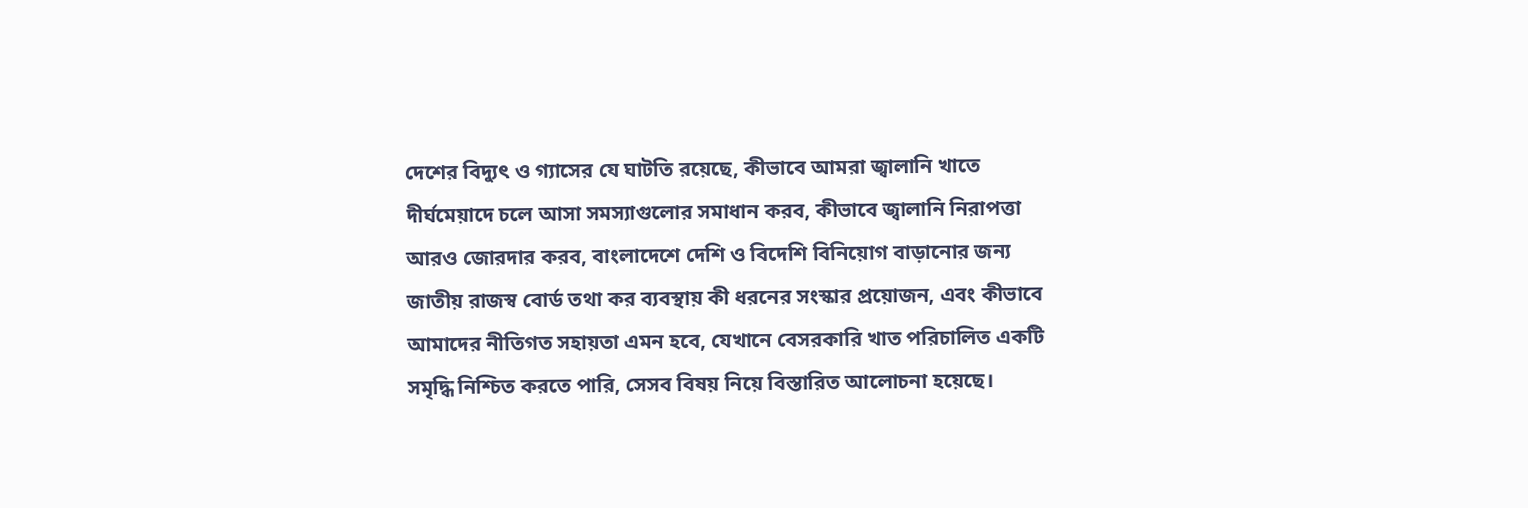দেশের বিদ্যুৎ ও গ্যাসের যে ঘাটতি রয়েছে, কীভাবে আমরা জ্বালানি খাতে দীর্ঘমেয়াদে চলে আসা সমস্যাগুলোর সমাধান করব, কীভাবে জ্বালানি নিরাপত্তা আরও জোরদার করব, বাংলাদেশে দেশি ও বিদেশি বিনিয়োগ বাড়ানোর জন্য জাতীয় রাজস্ব বোর্ড তথা কর ব্যবস্থায় কী ধরনের সংস্কার প্রয়োজন, এবং কীভাবে আমাদের নীতিগত সহায়তা এমন হবে, যেখানে বেসরকারি খাত পরিচালিত একটি সমৃদ্ধি নিশ্চিত করতে পারি, সেসব বিষয় নিয়ে বিস্তারিত আলোচনা হয়েছে।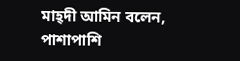মাহ্দী আমিন বলেন, পাশাপাশি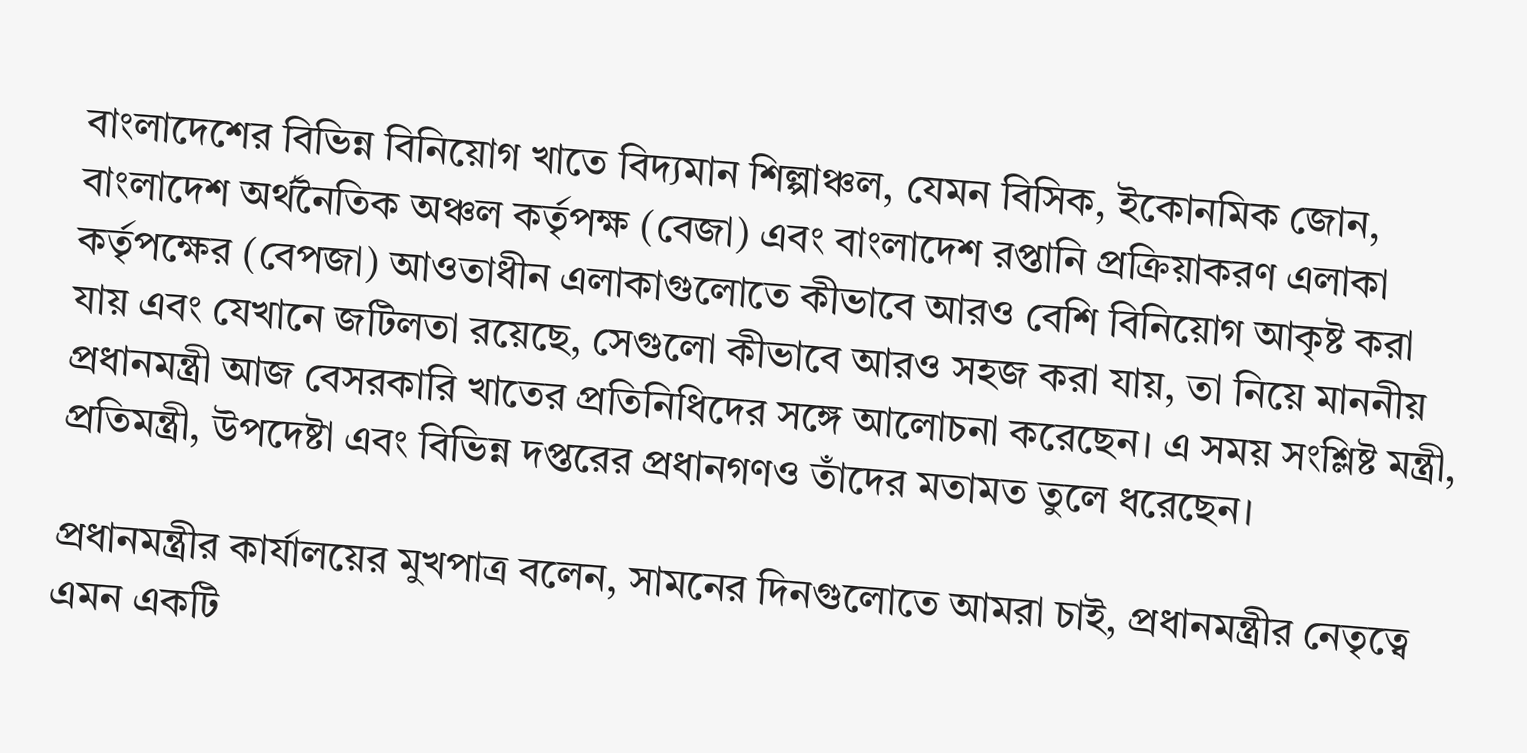বাংলাদেশের বিভিন্ন বিনিয়োগ খাতে বিদ্যমান শিল্পাঞ্চল, যেমন বিসিক, ইকোনমিক জোন, বাংলাদেশ অর্থনৈতিক অঞ্চল কর্তৃপক্ষ (বেজা) এবং বাংলাদেশ রপ্তানি প্রক্রিয়াকরণ এলাকা কর্তৃপক্ষের (বেপজা) আওতাধীন এলাকাগুলোতে কীভাবে আরও বেশি বিনিয়োগ আকৃষ্ট করা যায় এবং যেখানে জটিলতা রয়েছে, সেগুলো কীভাবে আরও সহজ করা যায়, তা নিয়ে মাননীয় প্রধানমন্ত্রী আজ বেসরকারি খাতের প্রতিনিধিদের সঙ্গে আলোচনা করেছেন। এ সময় সংশ্লিষ্ট মন্ত্রী, প্রতিমন্ত্রী, উপদেষ্টা এবং বিভিন্ন দপ্তরের প্রধানগণও তাঁদের মতামত তুলে ধরেছেন।

প্রধানমন্ত্রীর কার্যালয়ের মুখপাত্র বলেন, সামনের দিনগুলোতে আমরা চাই, প্রধানমন্ত্রীর নেতৃত্বে এমন একটি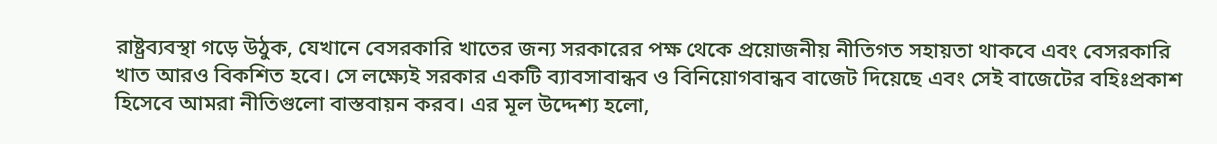রাষ্ট্রব্যবস্থা গড়ে উঠুক, যেখানে বেসরকারি খাতের জন্য সরকারের পক্ষ থেকে প্রয়োজনীয় নীতিগত সহায়তা থাকবে এবং বেসরকারি খাত আরও বিকশিত হবে। সে লক্ষ্যেই সরকার একটি ব্যাবসাবান্ধব ও বিনিয়োগবান্ধব বাজেট দিয়েছে এবং সেই বাজেটের বহিঃপ্রকাশ হিসেবে আমরা নীতিগুলো বাস্তবায়ন করব। এর মূল উদ্দেশ্য হলো,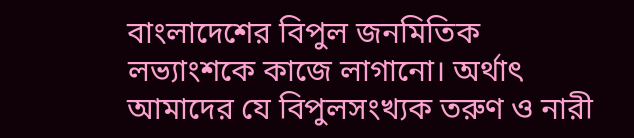বাংলাদেশের বিপুল জনমিতিক লভ্যাংশকে কাজে লাগানো। অর্থাৎ আমাদের যে বিপুলসংখ্যক তরুণ ও নারী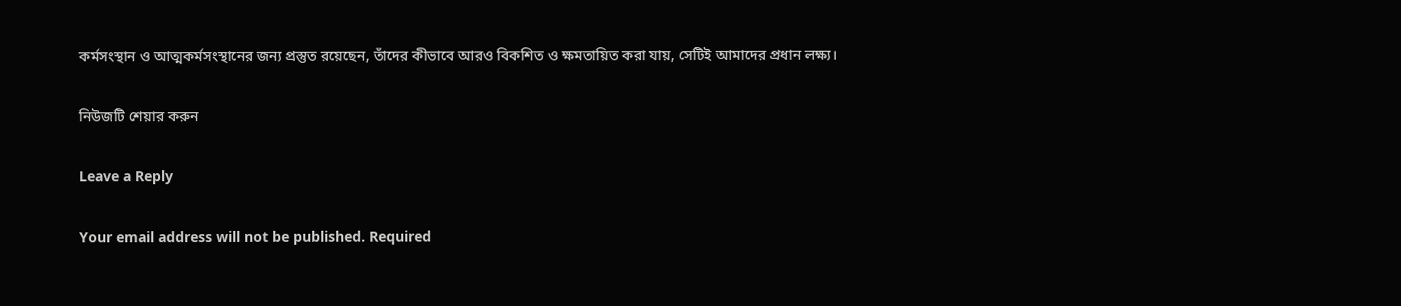কর্মসংস্থান ও আত্মকর্মসংস্থানের জন্য প্রস্তুত রয়েছেন, তাঁদের কীভাবে আরও বিকশিত ও ক্ষমতায়িত করা যায়, সেটিই আমাদের প্রধান লক্ষ্য।

নিউজটি শেয়ার করুন

Leave a Reply

Your email address will not be published. Required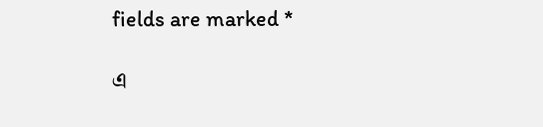fields are marked *

এ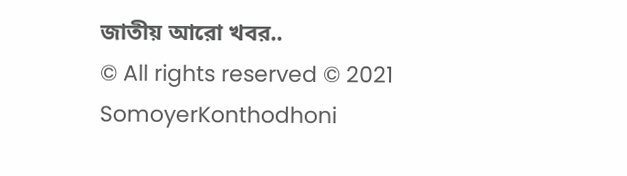জাতীয় আরো খবর..
© All rights reserved © 2021 SomoyerKonthodhoni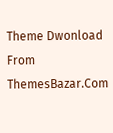Theme Dwonload From ThemesBazar.Com